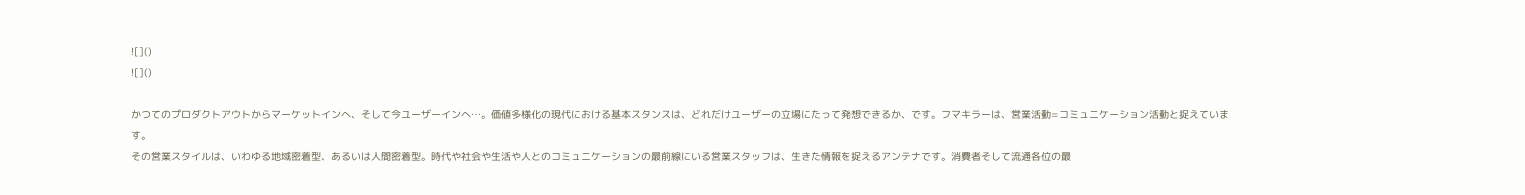![]()
![]()

かつてのプロダクトアウトからマーケットインへ、そして今ユーザーインへ…。価値多様化の現代における基本スタンスは、どれだけユーザーの立場にたって発想できるか、です。フマキラーは、営業活動=コミュニケーション活動と捉えています。
その営業スタイルは、いわゆる地域密着型、あるいは人間密着型。時代や社会や生活や人とのコミュニケーションの最前線にいる営業スタッフは、生きた情報を捉えるアンテナです。消費者そして流通各位の最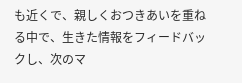も近くで、親しくおつきあいを重ねる中で、生きた情報をフィードバックし、次のマ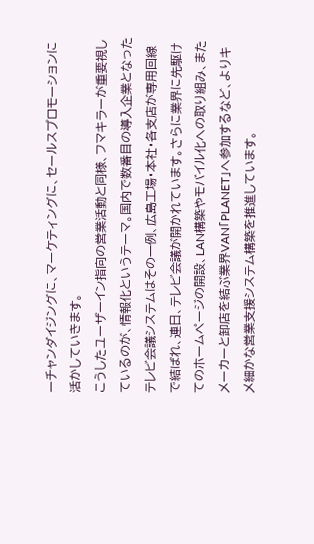ーチャンダイジングに、マーケティングに、セールスプロモーションに活かしていきます。
こうしたユーザーイン指向の営業活動と同様、フマキラーが重要視しているのが、情報化というテーマ。国内で数番目の導入企業となったテレビ会議システムはその一例、広島工場・本社・各支店が専用回線で結ばれ、連日、テレビ会議が開かれています。さらに業界に先駆けてのホームページの開設、LAN構築やモバイル化への取り組み、またメーカーと卸店を結ぶ業界VAN「PLANET」へ参加するなど、よりキメ細かな営業支援システム構築を推進しています。